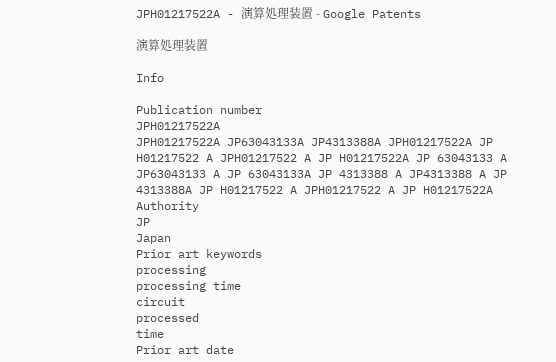JPH01217522A - 演算処理装置 - Google Patents

演算処理装置

Info

Publication number
JPH01217522A
JPH01217522A JP63043133A JP4313388A JPH01217522A JP H01217522 A JPH01217522 A JP H01217522A JP 63043133 A JP63043133 A JP 63043133A JP 4313388 A JP4313388 A JP 4313388A JP H01217522 A JPH01217522 A JP H01217522A
Authority
JP
Japan
Prior art keywords
processing
processing time
circuit
processed
time
Prior art date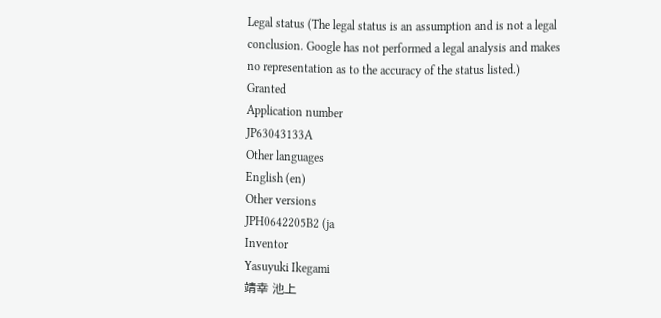Legal status (The legal status is an assumption and is not a legal conclusion. Google has not performed a legal analysis and makes no representation as to the accuracy of the status listed.)
Granted
Application number
JP63043133A
Other languages
English (en)
Other versions
JPH0642205B2 (ja
Inventor
Yasuyuki Ikegami
靖幸 池上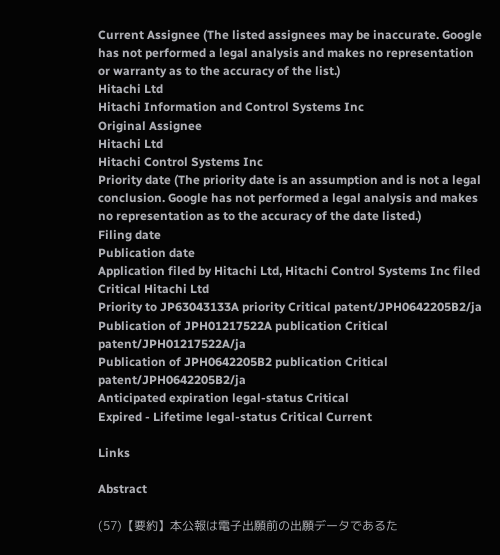Current Assignee (The listed assignees may be inaccurate. Google has not performed a legal analysis and makes no representation or warranty as to the accuracy of the list.)
Hitachi Ltd
Hitachi Information and Control Systems Inc
Original Assignee
Hitachi Ltd
Hitachi Control Systems Inc
Priority date (The priority date is an assumption and is not a legal conclusion. Google has not performed a legal analysis and makes no representation as to the accuracy of the date listed.)
Filing date
Publication date
Application filed by Hitachi Ltd, Hitachi Control Systems Inc filed Critical Hitachi Ltd
Priority to JP63043133A priority Critical patent/JPH0642205B2/ja
Publication of JPH01217522A publication Critical patent/JPH01217522A/ja
Publication of JPH0642205B2 publication Critical patent/JPH0642205B2/ja
Anticipated expiration legal-status Critical
Expired - Lifetime legal-status Critical Current

Links

Abstract

(57)【要約】本公報は電子出願前の出願データであるた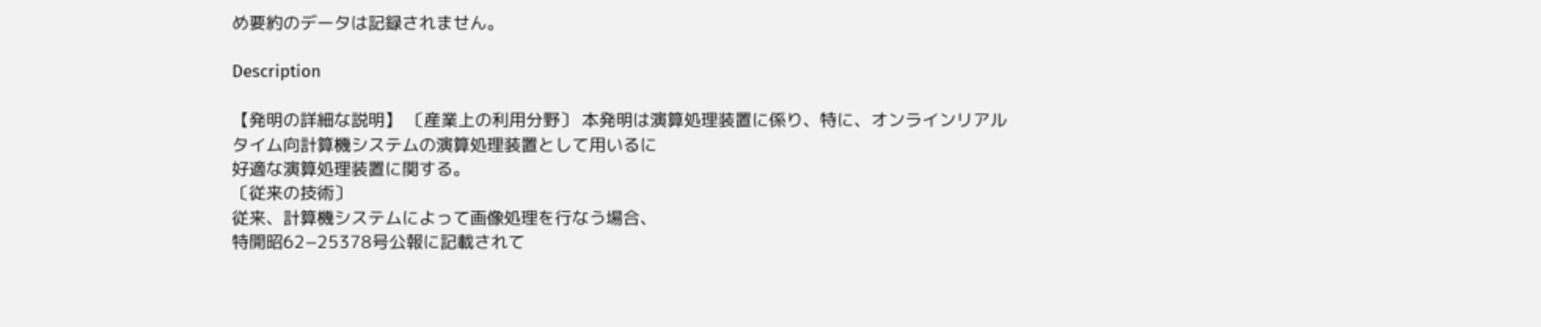め要約のデータは記録されません。

Description

【発明の詳細な説明】 〔産業上の利用分野〕 本発明は演算処理装置に係り、特に、オンラインリアル
タイム向計算機システムの演算処理装置として用いるに
好適な演算処理装置に関する。
〔従来の技術〕
従来、計算機システムによって画像処理を行なう場合、
特開昭62−25378号公報に記載されて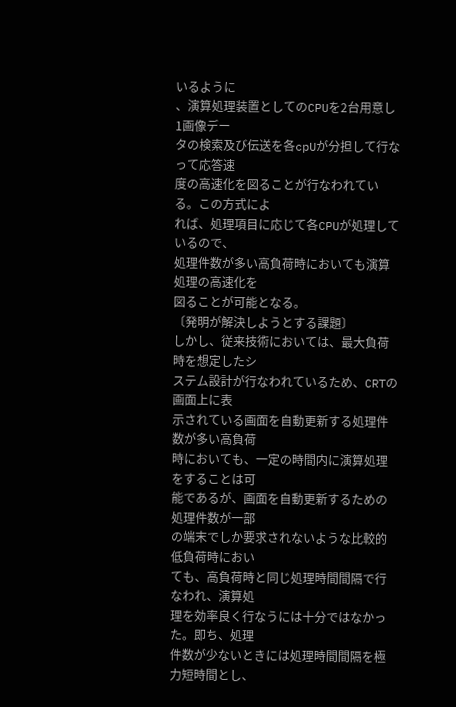いるように
、演算処理装置としてのCPUを2台用意し1画像デー
タの検索及び伝送を各cpUが分担して行なって応答速
度の高速化を図ることが行なわれている。この方式によ
れば、処理項目に応じて各CPUが処理しているので、
処理件数が多い高負荷時においても演算処理の高速化を
図ることが可能となる。
〔発明が解決しようとする課題〕
しかし、従来技術においては、最大負荷時を想定したシ
ステム設計が行なわれているため、CRTの画面上に表
示されている画面を自動更新する処理件数が多い高負荷
時においても、一定の時間内に演算処理をすることは可
能であるが、画面を自動更新するための処理件数が一部
の端末でしか要求されないような比較的低負荷時におい
ても、高負荷時と同じ処理時間間隔で行なわれ、演算処
理を効率良く行なうには十分ではなかった。即ち、処理
件数が少ないときには処理時間間隔を極力短時間とし、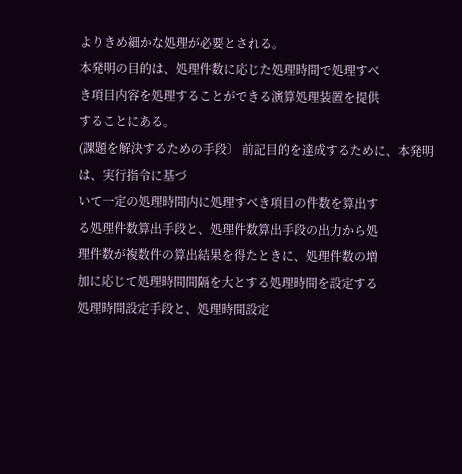よりきめ細かな処理が必要とされる。
本発明の目的は、処理件数に応じた処理時間で処理すべ
き項目内容を処理することができる演算処理装置を提供
することにある。
(課題を解決するための手段〕 前記目的を達成するために、本発明は、実行指令に基づ
いて一定の処理時間内に処理すべき項目の件数を算出す
る処理件数算出手段と、処理件数算出手段の出力から処
理件数が複数件の算出結果を得たときに、処理件数の増
加に応じて処理時間間隔を大とする処理時間を設定する
処理時間設定手段と、処理時間設定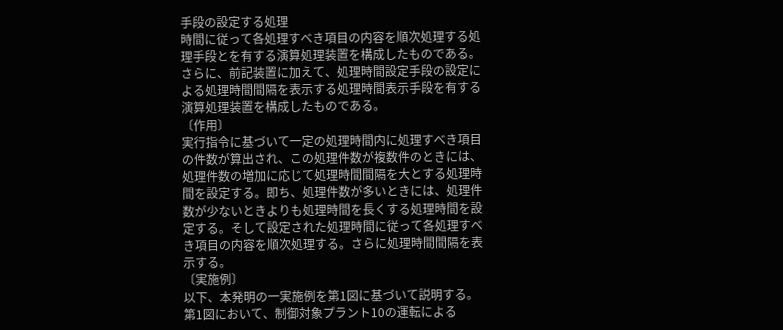手段の設定する処理
時間に従って各処理すべき項目の内容を順次処理する処
理手段とを有する演算処理装置を構成したものである。
さらに、前記装置に加えて、処理時間設定手段の設定に
よる処理時間間隔を表示する処理時間表示手段を有する
演算処理装置を構成したものである。
〔作用〕
実行指令に基づいて一定の処理時間内に処理すべき項目
の件数が算出され、この処理件数が複数件のときには、
処理件数の増加に応じて処理時間間隔を大とする処理時
間を設定する。即ち、処理件数が多いときには、処理件
数が少ないときよりも処理時間を長くする処理時間を設
定する。そして設定された処理時間に従って各処理すべ
き項目の内容を順次処理する。さらに処理時間間隔を表
示する。
〔実施例〕
以下、本発明の一実施例を第1図に基づいて説明する。
第1図において、制御対象プラント10の運転による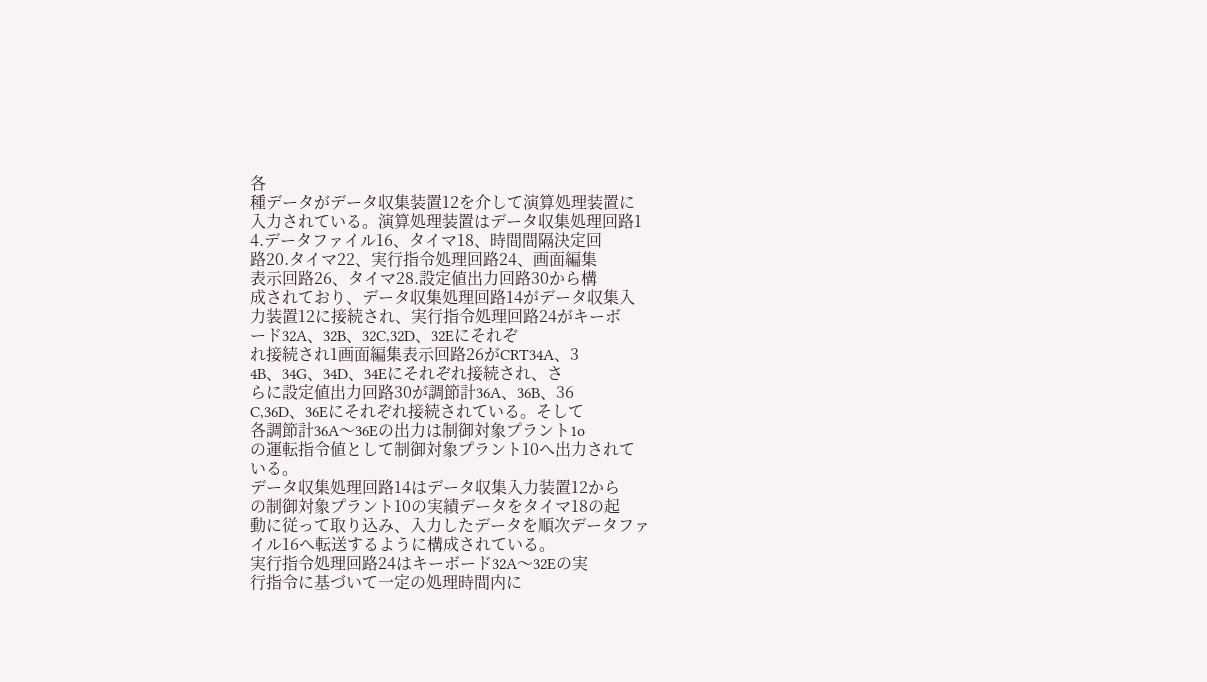各
種データがデータ収集装置12を介して演算処理装置に
入力されている。演算処理装置はデータ収集処理回路1
4.データファイル16、タイマ18、時間間隔決定回
路20.タイマ22、実行指令処理回路24、画面編集
表示回路26、タイマ28.設定値出力回路30から構
成されており、データ収集処理回路14がデータ収集入
力装置12に接続され、実行指令処理回路24がキーボ
ード32A、32B、32C,32D、32Eにそれぞ
れ接続され1画面編集表示回路26がCRT34A、3
4B、34G、34D、34Eにそれぞれ接続され、さ
らに設定値出力回路30が調節計36A、36B、36
C,36D、36Eにそれぞれ接続されている。そして
各調節計36A〜36Eの出力は制御対象プラント1o
の運転指令値として制御対象プラント10へ出力されて
いる。
データ収集処理回路14はデータ収集入力装置12から
の制御対象プラント10の実績データをタイマ18の起
動に従って取り込み、入力したデータを順次データファ
イル16へ転送するように構成されている。
実行指令処理回路24はキーボード32A〜32Eの実
行指令に基づいて一定の処理時間内に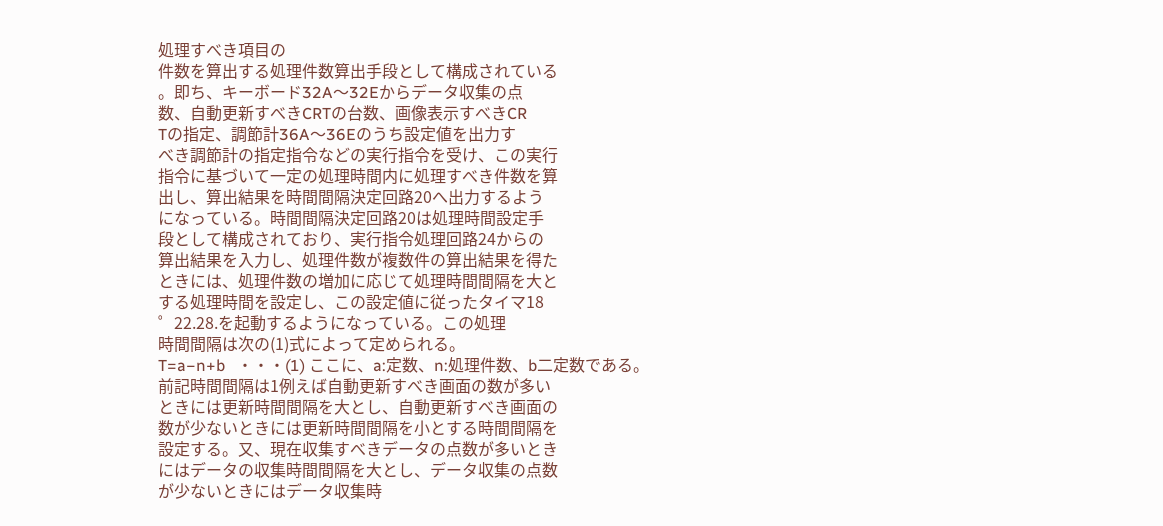処理すべき項目の
件数を算出する処理件数算出手段として構成されている
。即ち、キーボード32A〜32Eからデータ収集の点
数、自動更新すべきCRTの台数、画像表示すべきCR
Tの指定、調節計36A〜36Eのうち設定値を出力す
べき調節計の指定指令などの実行指令を受け、この実行
指令に基づいて一定の処理時間内に処理すべき件数を算
出し、算出結果を時間間隔決定回路20へ出力するよう
になっている。時間間隔決定回路20は処理時間設定手
段として構成されており、実行指令処理回路24からの
算出結果を入力し、処理件数が複数件の算出結果を得た
ときには、処理件数の増加に応じて処理時間間隔を大と
する処理時間を設定し、この設定値に従ったタイマ18
゜22.28.を起動するようになっている。この処理
時間間隔は次の(1)式によって定められる。
T=a−n+b   ・・・(1) ここに、a:定数、n:処理件数、b二定数である。
前記時間間隔は1例えば自動更新すべき画面の数が多い
ときには更新時間間隔を大とし、自動更新すべき画面の
数が少ないときには更新時間間隔を小とする時間間隔を
設定する。又、現在収集すべきデータの点数が多いとき
にはデータの収集時間間隔を大とし、データ収集の点数
が少ないときにはデータ収集時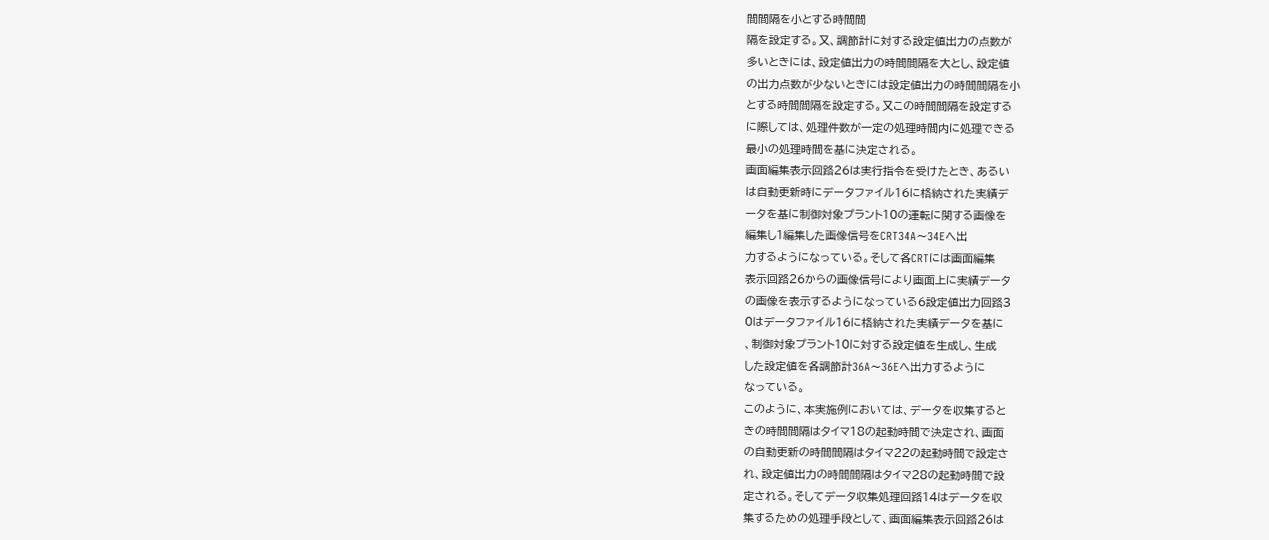間間隔を小とする時間間
隔を設定する。又、調節計に対する設定値出力の点数が
多いときには、設定値出力の時間間隔を大とし、設定値
の出力点数が少ないときには設定値出力の時間間隔を小
とする時間間隔を設定する。又この時間間隔を設定する
に際しては、処理件数が一定の処理時間内に処理できる
最小の処理時間を基に決定される。
画面編集表示回路26は実行指令を受けたとき、あるい
は自動更新時にデータファイル16に格納された実績デ
ータを基に制御対象プラント10の運転に関する画像を
編集し1編集した画像信号をCRT34A〜34Eへ出
力するようになっている。そして各CRTには画面編集
表示回路26からの画像信号により画面上に実績データ
の画像を表示するようになっている6設定値出力回路3
0はデータファイル16に格納された実績データを基に
、制御対象プラント10に対する設定値を生成し、生成
した設定値を各調節計36A〜36Eへ出力するように
なっている。
このように、本実施例においては、データを収集すると
きの時間間隔はタイマ18の起動時間で決定され、画面
の自動更新の時間間隔はタイマ22の起動時間で設定さ
れ、設定値出力の時間間隔はタイマ28の起動時間で設
定される。そしてデータ収集処理回路14はデータを収
集するための処理手段として、画面編集表示回路26は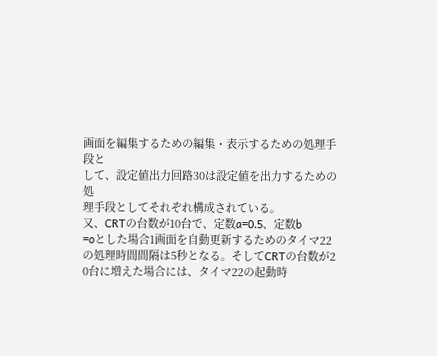画面を編集するための編集・表示するための処理手段と
して、設定値出力回路30は設定値を出力するための処
理手段としてそれぞれ構成されている。
又、CRTの台数が10台で、定数a=0.5、定数b
=oとした場合1画面を自動更新するためのタイマ22
の処理時間間隔は5秒となる。そしてCRTの台数が2
0台に増えた場合には、タイマ22の起動時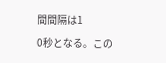間間隔は1
0秒となる。この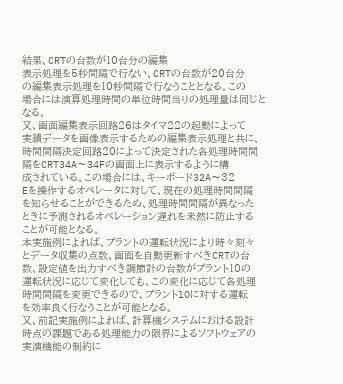結果、CRTの台数が10台分の編集
表示処理を5秒間隔で行ない、CRTの台数が20台分
の編集表示処理を10秒間隔で行なうこととなる。この
場合には演算処理時間の単位時間当りの処理量は同じと
なる。
又、画面編集表示回路26はタイマ22の起動によって
実績データを画像表示するための編集表示処理と共に、
時間間隔決定回路20によって決定された各処理時間間
隔をCRT34A〜34Fの画面上に表示するように構
成されている。この場合には、キーボード32A〜32
Eを操作するオペレータに対して、現在の処理時間間隔
を知らせることができるため、処理時間間隔が異なった
ときに予測されるオペレーション遅れを未然に防止する
ことが可能となる。
本実施例によれば、プラントの運転状況により時々刻々
とデータ収集の点数、画面を自動更新すべきCRTの台
数、設定値を出力すべき調節計の台数がプラント10の
運転状況に応じて変化しても、この変化に応じて各処理
時間間隔を変更できるので、プラントlOに対する運転
を効率良く行なうことが可能となる。
又、前記実施例によれば、計算機システムにおける設計
時点の課題である処理能力の限界によるソフトウェアの
実演機能の制約に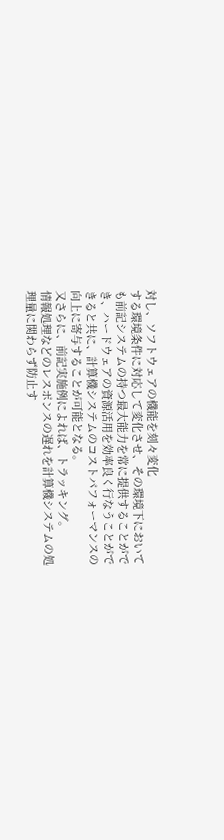対し、ソフトウェアの機能を刻々変化
する環境条件に対応して変化させ、その環境下において
も前記システムの持つ最大能力を常に提供することがで
き、ハードウェアの資源活用を効率良く行なうことがで
きると共に、計算機システムのコストパフォーマンスの
向上に寄与することが可能となる。
又さらに、前記実施例によれば、トラッキング。
情報処理などのレスポンスの遅れを計算機システムの処
理量に関わらず防止す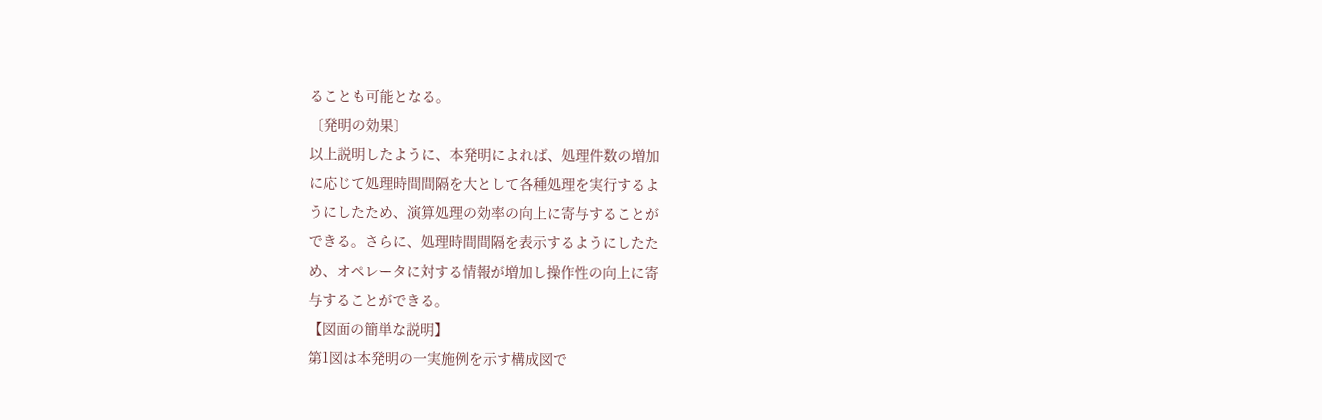ることも可能となる。
〔発明の効果〕
以上説明したように、本発明によれば、処理件数の増加
に応じて処理時間間隔を大として各種処理を実行するよ
うにしたため、演算処理の効率の向上に寄与することが
できる。さらに、処理時間間隔を表示するようにしたた
め、オペレータに対する情報が増加し操作性の向上に寄
与することができる。
【図面の簡単な説明】
第1図は本発明の一実施例を示す構成図で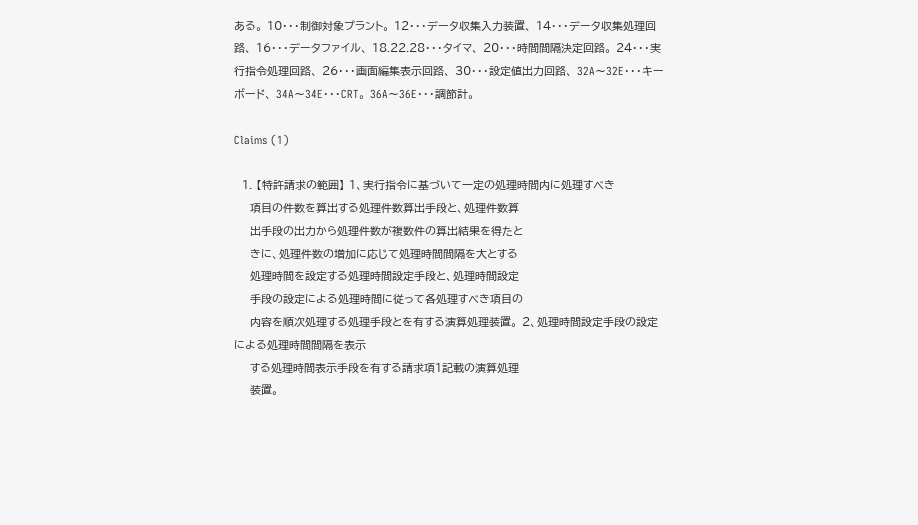ある。 10・・・制御対象プラント。 12・・・データ収集入力装置、 14・・・データ収集処理回路、 16・・・データファイル、 18.22.28・・・タイマ、 20・・・時間間隔決定回路。 24・・・実行指令処理回路、 26・・・画面編集表示回路、 30・・・設定値出力回路、 32A〜32E・・・キーボード、 34A〜34E・・・CRT。 36A〜36E・・・調節計。

Claims (1)

  1. 【特許請求の範囲】 1、実行指令に基づいて一定の処理時間内に処理すべき
    項目の件数を算出する処理件数算出手段と、処理件数算
    出手段の出力から処理件数が複数件の算出結果を得たと
    きに、処理件数の増加に応じて処理時間間隔を大とする
    処理時間を設定する処理時間設定手段と、処理時間設定
    手段の設定による処理時間に従って各処理すべき項目の
    内容を順次処理する処理手段とを有する演算処理装置。 2、処理時間設定手段の設定による処理時間間隔を表示
    する処理時間表示手段を有する請求項1記載の演算処理
    装置。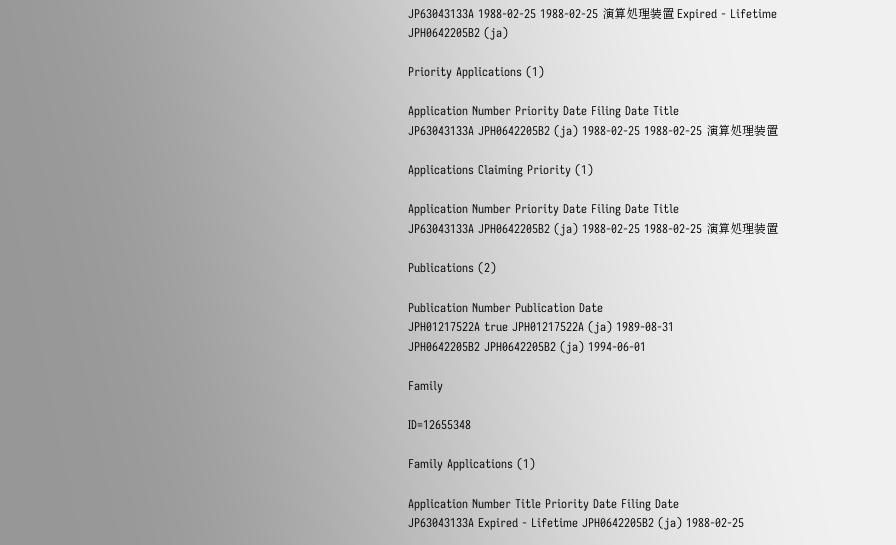JP63043133A 1988-02-25 1988-02-25 演算処理装置 Expired - Lifetime JPH0642205B2 (ja)

Priority Applications (1)

Application Number Priority Date Filing Date Title
JP63043133A JPH0642205B2 (ja) 1988-02-25 1988-02-25 演算処理装置

Applications Claiming Priority (1)

Application Number Priority Date Filing Date Title
JP63043133A JPH0642205B2 (ja) 1988-02-25 1988-02-25 演算処理装置

Publications (2)

Publication Number Publication Date
JPH01217522A true JPH01217522A (ja) 1989-08-31
JPH0642205B2 JPH0642205B2 (ja) 1994-06-01

Family

ID=12655348

Family Applications (1)

Application Number Title Priority Date Filing Date
JP63043133A Expired - Lifetime JPH0642205B2 (ja) 1988-02-25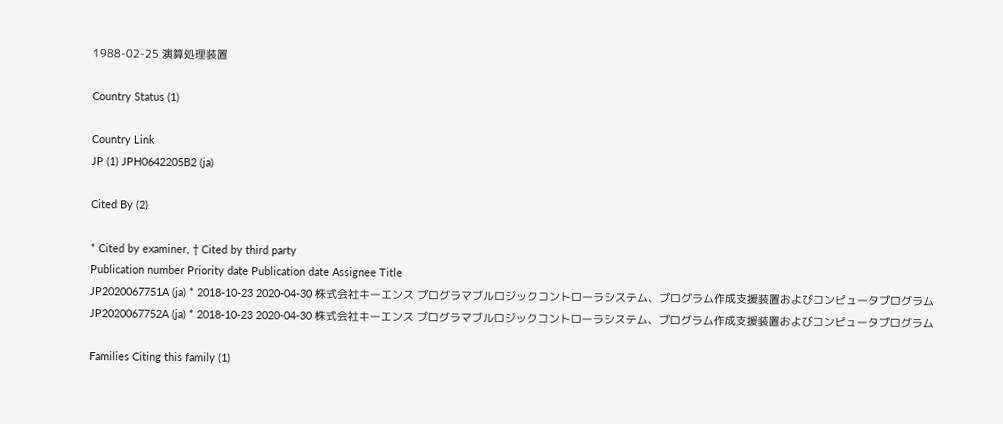1988-02-25 演算処理装置

Country Status (1)

Country Link
JP (1) JPH0642205B2 (ja)

Cited By (2)

* Cited by examiner, † Cited by third party
Publication number Priority date Publication date Assignee Title
JP2020067751A (ja) * 2018-10-23 2020-04-30 株式会社キーエンス プログラマブルロジックコントローラシステム、プログラム作成支援装置およびコンピュータプログラム
JP2020067752A (ja) * 2018-10-23 2020-04-30 株式会社キーエンス プログラマブルロジックコントローラシステム、プログラム作成支援装置およびコンピュータプログラム

Families Citing this family (1)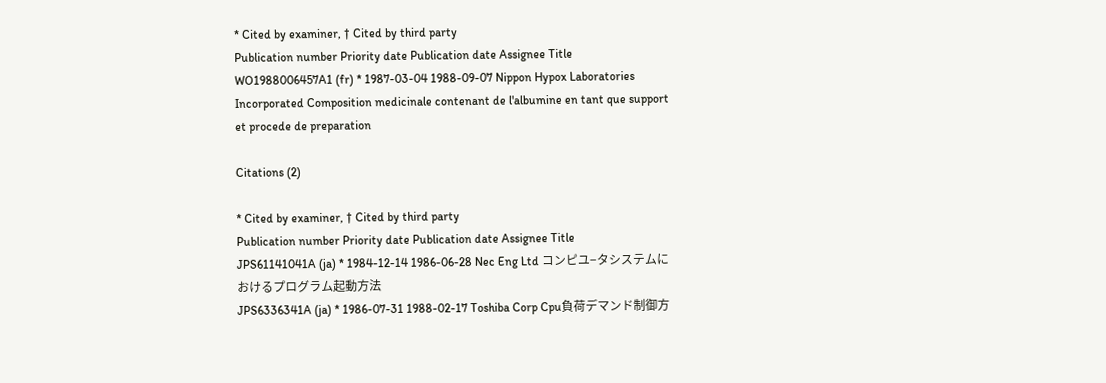* Cited by examiner, † Cited by third party
Publication number Priority date Publication date Assignee Title
WO1988006457A1 (fr) * 1987-03-04 1988-09-07 Nippon Hypox Laboratories Incorporated Composition medicinale contenant de l'albumine en tant que support et procede de preparation

Citations (2)

* Cited by examiner, † Cited by third party
Publication number Priority date Publication date Assignee Title
JPS61141041A (ja) * 1984-12-14 1986-06-28 Nec Eng Ltd コンピユ−タシステムにおけるプログラム起動方法
JPS6336341A (ja) * 1986-07-31 1988-02-17 Toshiba Corp Cpu負荷デマンド制御方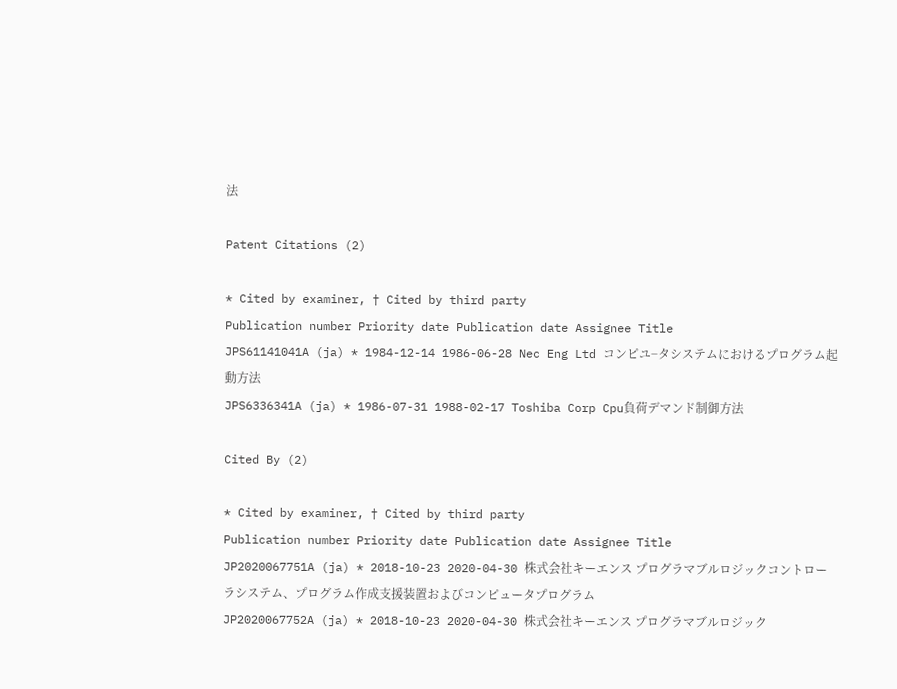法

Patent Citations (2)

* Cited by examiner, † Cited by third party
Publication number Priority date Publication date Assignee Title
JPS61141041A (ja) * 1984-12-14 1986-06-28 Nec Eng Ltd コンピユ−タシステムにおけるプログラム起動方法
JPS6336341A (ja) * 1986-07-31 1988-02-17 Toshiba Corp Cpu負荷デマンド制御方法

Cited By (2)

* Cited by examiner, † Cited by third party
Publication number Priority date Publication date Assignee Title
JP2020067751A (ja) * 2018-10-23 2020-04-30 株式会社キーエンス プログラマブルロジックコントローラシステム、プログラム作成支援装置およびコンピュータプログラム
JP2020067752A (ja) * 2018-10-23 2020-04-30 株式会社キーエンス プログラマブルロジック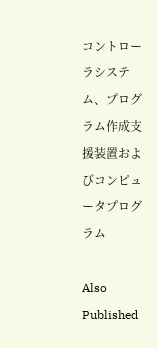コントローラシステム、プログラム作成支援装置およびコンピュータプログラム

Also Published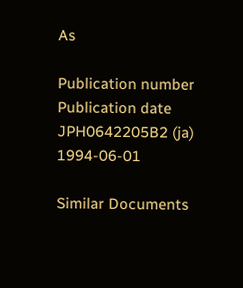As

Publication number Publication date
JPH0642205B2 (ja) 1994-06-01

Similar Documents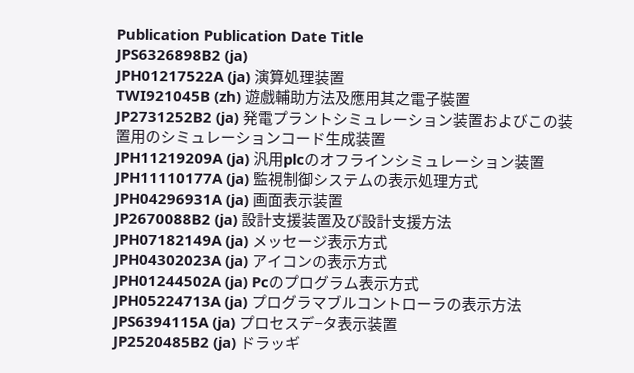Publication Publication Date Title
JPS6326898B2 (ja)
JPH01217522A (ja) 演算処理装置
TWI921045B (zh) 遊戲輔助方法及應用其之電子裝置
JP2731252B2 (ja) 発電プラントシミュレーション装置およびこの装置用のシミュレーションコード生成装置
JPH11219209A (ja) 汎用plcのオフラインシミュレーション装置
JPH11110177A (ja) 監視制御システムの表示処理方式
JPH04296931A (ja) 画面表示装置
JP2670088B2 (ja) 設計支援装置及び設計支援方法
JPH07182149A (ja) メッセージ表示方式
JPH04302023A (ja) アイコンの表示方式
JPH01244502A (ja) Pcのプログラム表示方式
JPH05224713A (ja) プログラマブルコントローラの表示方法
JPS6394115A (ja) プロセスデ−タ表示装置
JP2520485B2 (ja) ドラッギ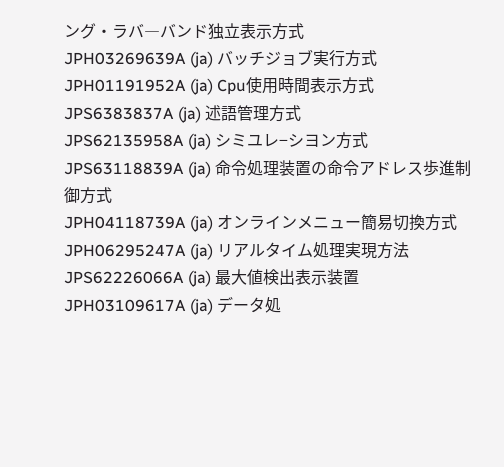ング・ラバ―バンド独立表示方式
JPH03269639A (ja) バッチジョブ実行方式
JPH01191952A (ja) Cpu使用時間表示方式
JPS6383837A (ja) 述語管理方式
JPS62135958A (ja) シミユレ−シヨン方式
JPS63118839A (ja) 命令処理装置の命令アドレス歩進制御方式
JPH04118739A (ja) オンラインメニュー簡易切換方式
JPH06295247A (ja) リアルタイム処理実現方法
JPS62226066A (ja) 最大値検出表示装置
JPH03109617A (ja) データ処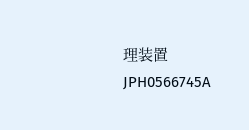理装置
JPH0566745A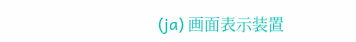(ja) 画面表示装置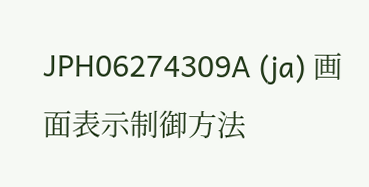JPH06274309A (ja) 画面表示制御方法